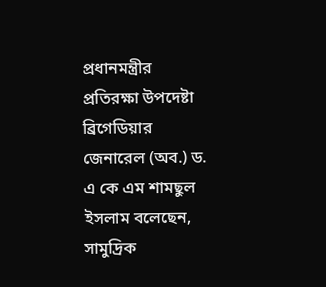প্রধানমন্ত্রীর প্রতিরক্ষা উপদেষ্টা ব্রিগেডিয়ার জেনারেল (অব.) ড. এ কে এম শামছুল ইসলাম বলেছেন, সামুদ্রিক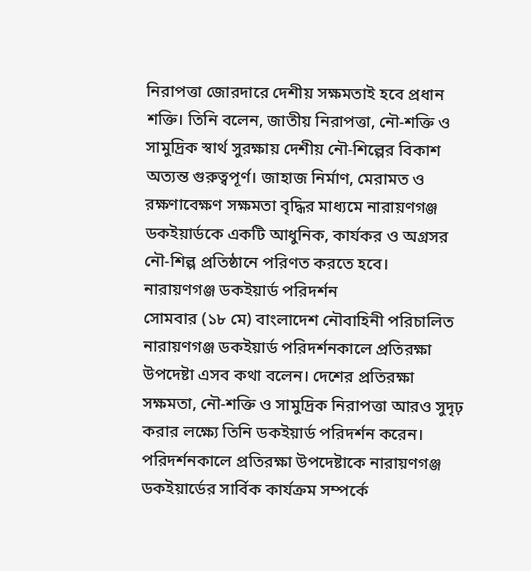নিরাপত্তা জোরদারে দেশীয় সক্ষমতাই হবে প্রধান শক্তি। তিনি বলেন, জাতীয় নিরাপত্তা, নৌ-শক্তি ও সামুদ্রিক স্বার্থ সুরক্ষায় দেশীয় নৌ-শিল্পের বিকাশ অত্যন্ত গুরুত্বপূর্ণ। জাহাজ নির্মাণ, মেরামত ও রক্ষণাবেক্ষণ সক্ষমতা বৃদ্ধির মাধ্যমে নারায়ণগঞ্জ ডকইয়ার্ডকে একটি আধুনিক, কার্যকর ও অগ্রসর নৌ-শিল্প প্রতিষ্ঠানে পরিণত করতে হবে।
নারায়ণগঞ্জ ডকইয়ার্ড পরিদর্শন
সোমবার (১৮ মে) বাংলাদেশ নৌবাহিনী পরিচালিত নারায়ণগঞ্জ ডকইয়ার্ড পরিদর্শনকালে প্রতিরক্ষা উপদেষ্টা এসব কথা বলেন। দেশের প্রতিরক্ষা সক্ষমতা, নৌ-শক্তি ও সামুদ্রিক নিরাপত্তা আরও সুদৃঢ় করার লক্ষ্যে তিনি ডকইয়ার্ড পরিদর্শন করেন। পরিদর্শনকালে প্রতিরক্ষা উপদেষ্টাকে নারায়ণগঞ্জ ডকইয়ার্ডের সার্বিক কার্যক্রম সম্পর্কে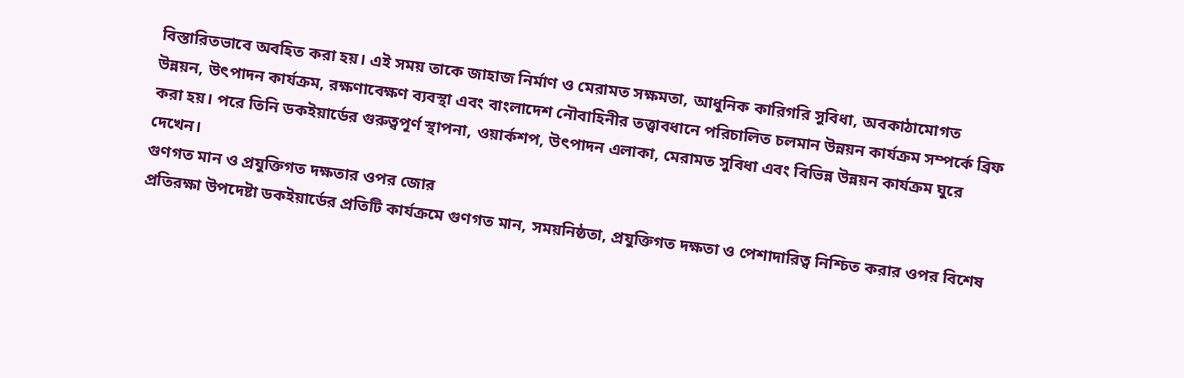বিস্তারিতভাবে অবহিত করা হয়। এই সময় তাকে জাহাজ নির্মাণ ও মেরামত সক্ষমতা, আধুনিক কারিগরি সুবিধা, অবকাঠামোগত উন্নয়ন, উৎপাদন কার্যক্রম, রক্ষণাবেক্ষণ ব্যবস্থা এবং বাংলাদেশ নৌবাহিনীর তত্ত্বাবধানে পরিচালিত চলমান উন্নয়ন কার্যক্রম সম্পর্কে ব্রিফ করা হয়। পরে তিনি ডকইয়ার্ডের গুরুত্বপূর্ণ স্থাপনা, ওয়ার্কশপ, উৎপাদন এলাকা, মেরামত সুবিধা এবং বিভিন্ন উন্নয়ন কার্যক্রম ঘুরে দেখেন।
গুণগত মান ও প্রযুক্তিগত দক্ষতার ওপর জোর
প্রতিরক্ষা উপদেষ্টা ডকইয়ার্ডের প্রতিটি কার্যক্রমে গুণগত মান, সময়নিষ্ঠতা, প্রযুক্তিগত দক্ষতা ও পেশাদারিত্ব নিশ্চিত করার ওপর বিশেষ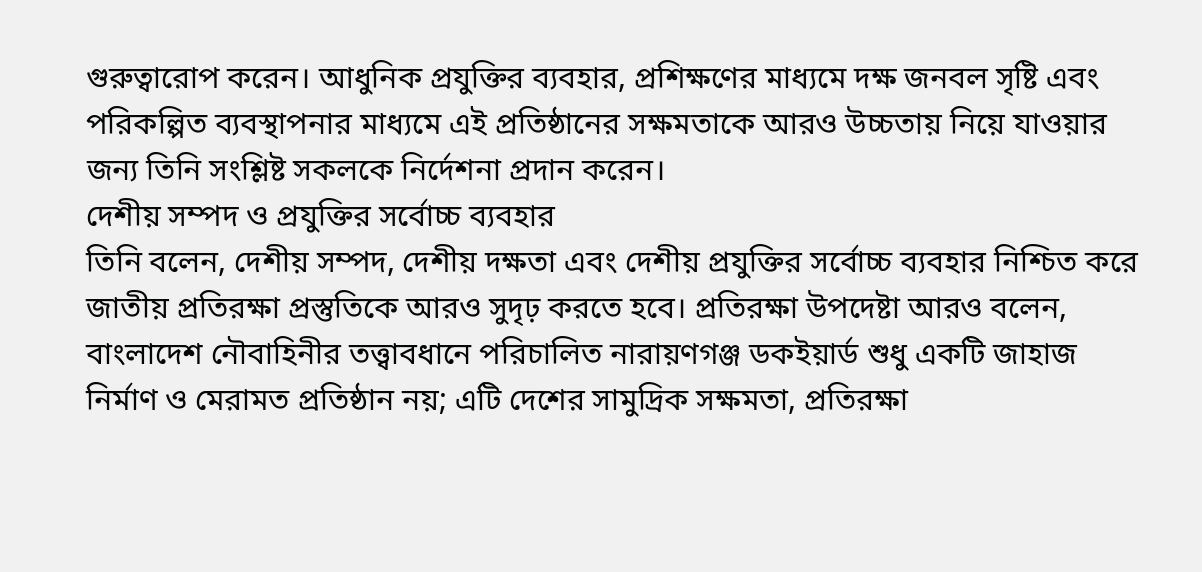গুরুত্বারোপ করেন। আধুনিক প্রযুক্তির ব্যবহার, প্রশিক্ষণের মাধ্যমে দক্ষ জনবল সৃষ্টি এবং পরিকল্পিত ব্যবস্থাপনার মাধ্যমে এই প্রতিষ্ঠানের সক্ষমতাকে আরও উচ্চতায় নিয়ে যাওয়ার জন্য তিনি সংশ্লিষ্ট সকলকে নির্দেশনা প্রদান করেন।
দেশীয় সম্পদ ও প্রযুক্তির সর্বোচ্চ ব্যবহার
তিনি বলেন, দেশীয় সম্পদ, দেশীয় দক্ষতা এবং দেশীয় প্রযুক্তির সর্বোচ্চ ব্যবহার নিশ্চিত করে জাতীয় প্রতিরক্ষা প্রস্তুতিকে আরও সুদৃঢ় করতে হবে। প্রতিরক্ষা উপদেষ্টা আরও বলেন, বাংলাদেশ নৌবাহিনীর তত্ত্বাবধানে পরিচালিত নারায়ণগঞ্জ ডকইয়ার্ড শুধু একটি জাহাজ নির্মাণ ও মেরামত প্রতিষ্ঠান নয়; এটি দেশের সামুদ্রিক সক্ষমতা, প্রতিরক্ষা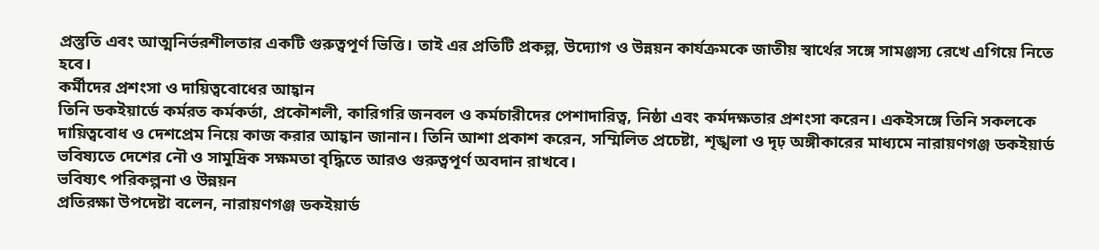প্রস্তুতি এবং আত্মনির্ভরশীলতার একটি গুরুত্বপূর্ণ ভিত্তি। তাই এর প্রতিটি প্রকল্প, উদ্যোগ ও উন্নয়ন কার্যক্রমকে জাতীয় স্বার্থের সঙ্গে সামঞ্জস্য রেখে এগিয়ে নিতে হবে।
কর্মীদের প্রশংসা ও দায়িত্ববোধের আহ্বান
তিনি ডকইয়ার্ডে কর্মরত কর্মকর্তা, প্রকৌশলী, কারিগরি জনবল ও কর্মচারীদের পেশাদারিত্ব, নিষ্ঠা এবং কর্মদক্ষতার প্রশংসা করেন। একইসঙ্গে তিনি সকলকে দায়িত্ববোধ ও দেশপ্রেম নিয়ে কাজ করার আহ্বান জানান। তিনি আশা প্রকাশ করেন, সম্মিলিত প্রচেষ্টা, শৃঙ্খলা ও দৃঢ় অঙ্গীকারের মাধ্যমে নারায়ণগঞ্জ ডকইয়ার্ড ভবিষ্যতে দেশের নৌ ও সামুদ্রিক সক্ষমতা বৃদ্ধিতে আরও গুরুত্বপূর্ণ অবদান রাখবে।
ভবিষ্যৎ পরিকল্পনা ও উন্নয়ন
প্রতিরক্ষা উপদেষ্টা বলেন, নারায়ণগঞ্জ ডকইয়ার্ড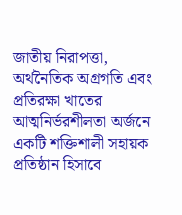জাতীয় নিরাপত্তা, অর্থনৈতিক অগ্রগতি এবং প্রতিরক্ষা খাতের আত্মনির্ভরশীলতা অর্জনে একটি শক্তিশালী সহায়ক প্রতিষ্ঠান হিসাবে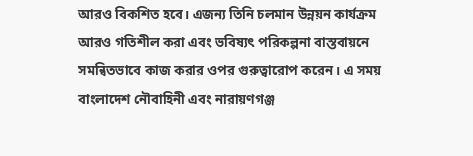আরও বিকশিত হবে। এজন্য তিনি চলমান উন্নয়ন কার্যক্রম আরও গতিশীল করা এবং ভবিষ্যৎ পরিকল্পনা বাস্তবায়নে সমন্বিতভাবে কাজ করার ওপর গুরুত্বারোপ করেন। এ সময় বাংলাদেশ নৌবাহিনী এবং নারায়ণগঞ্জ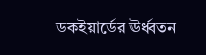ডকইয়ার্ডের ঊর্ধ্বতন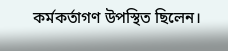কর্মকর্তাগণ উপস্থিত ছিলেন।